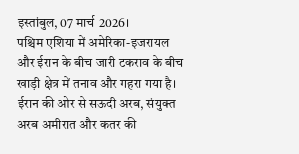इस्तांबुल, 07 मार्च 2026।
पश्चिम एशिया में अमेरिका-इजरायल और ईरान के बीच जारी टकराव के बीच खाड़ी क्षेत्र में तनाव और गहरा गया है। ईरान की ओर से सऊदी अरब, संयुक्त अरब अमीरात और कतर की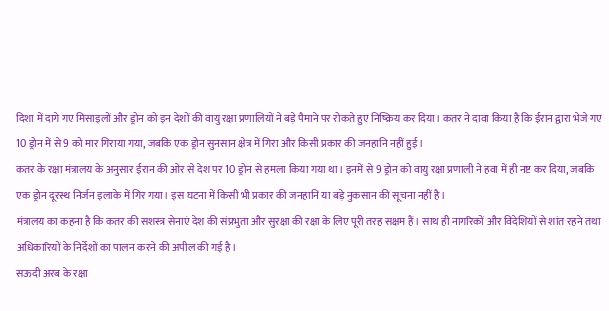दिशा में दागे गए मिसाइलों और ड्रोन को इन देशों की वायु रक्षा प्रणालियों ने बड़े पैमाने पर रोकते हुए निष्क्रिय कर दिया। कतर ने दावा किया है कि ईरान द्वारा भेजे गए 10 ड्रोन में से 9 को मार गिराया गया, जबकि एक ड्रोन सुनसान क्षेत्र में गिरा और किसी प्रकार की जनहानि नहीं हुई।
कतर के रक्षा मंत्रालय के अनुसार ईरान की ओर से देश पर 10 ड्रोन से हमला किया गया था। इनमें से 9 ड्रोन को वायु रक्षा प्रणाली ने हवा में ही नष्ट कर दिया, जबकि एक ड्रोन दूरस्थ निर्जन इलाके में गिर गया। इस घटना में किसी भी प्रकार की जनहानि या बड़े नुकसान की सूचना नहीं है।
मंत्रालय का कहना है कि कतर की सशस्त्र सेनाएं देश की संप्रभुता और सुरक्षा की रक्षा के लिए पूरी तरह सक्षम हैं। साथ ही नागरिकों और विदेशियों से शांत रहने तथा अधिकारियों के निर्देशों का पालन करने की अपील की गई है।
सऊदी अरब के रक्षा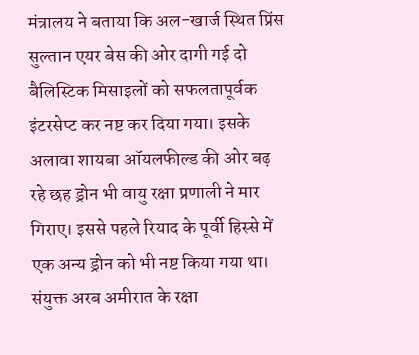मंत्रालय ने बताया कि अल-खार्ज स्थित प्रिंस सुल्तान एयर बेस की ओर दागी गई दो बैलिस्टिक मिसाइलों को सफलतापूर्वक इंटरसेप्ट कर नष्ट कर दिया गया। इसके अलावा शायबा ऑयलफील्ड की ओर बढ़ रहे छह ड्रोन भी वायु रक्षा प्रणाली ने मार गिराए। इससे पहले रियाद के पूर्वी हिस्से में एक अन्य ड्रोन को भी नष्ट किया गया था।
संयुक्त अरब अमीरात के रक्षा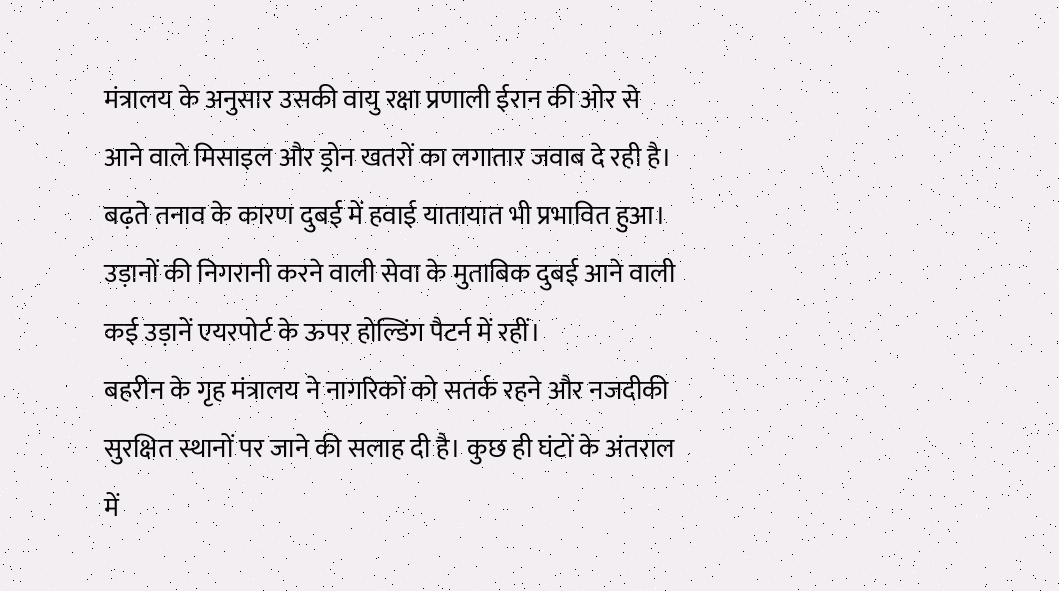मंत्रालय के अनुसार उसकी वायु रक्षा प्रणाली ईरान की ओर से आने वाले मिसाइल और ड्रोन खतरों का लगातार जवाब दे रही है। बढ़ते तनाव के कारण दुबई में हवाई यातायात भी प्रभावित हुआ। उड़ानों की निगरानी करने वाली सेवा के मुताबिक दुबई आने वाली कई उड़ानें एयरपोर्ट के ऊपर होल्डिंग पैटर्न में रहीं।
बहरीन के गृह मंत्रालय ने नागरिकों को सतर्क रहने और नजदीकी सुरक्षित स्थानों पर जाने की सलाह दी है। कुछ ही घंटों के अंतराल में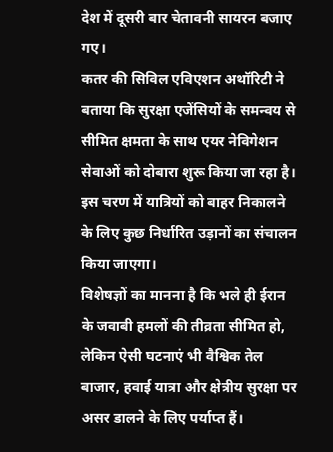देश में दूसरी बार चेतावनी सायरन बजाए गए।
कतर की सिविल एविएशन अथॉरिटी ने बताया कि सुरक्षा एजेंसियों के समन्वय से सीमित क्षमता के साथ एयर नेविगेशन सेवाओं को दोबारा शुरू किया जा रहा है। इस चरण में यात्रियों को बाहर निकालने के लिए कुछ निर्धारित उड़ानों का संचालन किया जाएगा।
विशेषज्ञों का मानना है कि भले ही ईरान के जवाबी हमलों की तीव्रता सीमित हो, लेकिन ऐसी घटनाएं भी वैश्विक तेल बाजार, हवाई यात्रा और क्षेत्रीय सुरक्षा पर असर डालने के लिए पर्याप्त हैं।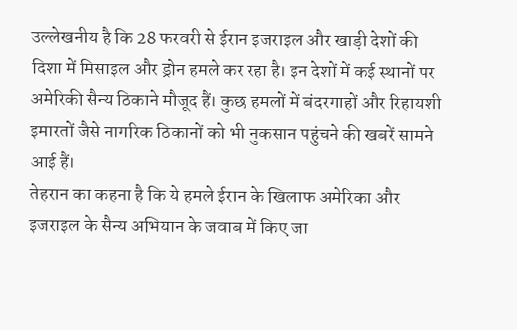उल्लेखनीय है कि 28 फरवरी से ईरान इजराइल और खाड़ी देशों की दिशा में मिसाइल और ड्रोन हमले कर रहा है। इन देशों में कई स्थानों पर अमेरिकी सैन्य ठिकाने मौजूद हैं। कुछ हमलों में बंदरगाहों और रिहायशी इमारतों जैसे नागरिक ठिकानों को भी नुकसान पहुंचने की खबरें सामने आई हैं।
तेहरान का कहना है कि ये हमले ईरान के खिलाफ अमेरिका और इजराइल के सैन्य अभियान के जवाब में किए जा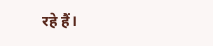रहे हैं।